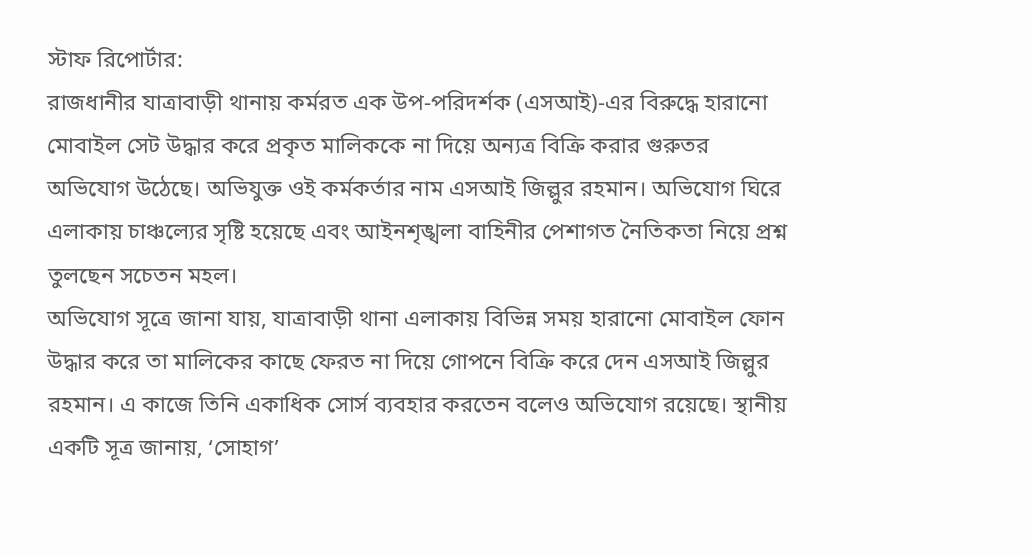স্টাফ রিপোর্টার:
রাজধানীর যাত্রাবাড়ী থানায় কর্মরত এক উপ-পরিদর্শক (এসআই)-এর বিরুদ্ধে হারানো মোবাইল সেট উদ্ধার করে প্রকৃত মালিককে না দিয়ে অন্যত্র বিক্রি করার গুরুতর অভিযোগ উঠেছে। অভিযুক্ত ওই কর্মকর্তার নাম এসআই জিল্লুর রহমান। অভিযোগ ঘিরে এলাকায় চাঞ্চল্যের সৃষ্টি হয়েছে এবং আইনশৃঙ্খলা বাহিনীর পেশাগত নৈতিকতা নিয়ে প্রশ্ন তুলছেন সচেতন মহল।
অভিযোগ সূত্রে জানা যায়, যাত্রাবাড়ী থানা এলাকায় বিভিন্ন সময় হারানো মোবাইল ফোন উদ্ধার করে তা মালিকের কাছে ফেরত না দিয়ে গোপনে বিক্রি করে দেন এসআই জিল্লুর রহমান। এ কাজে তিনি একাধিক সোর্স ব্যবহার করতেন বলেও অভিযোগ রয়েছে। স্থানীয় একটি সূত্র জানায়, ‘সোহাগ’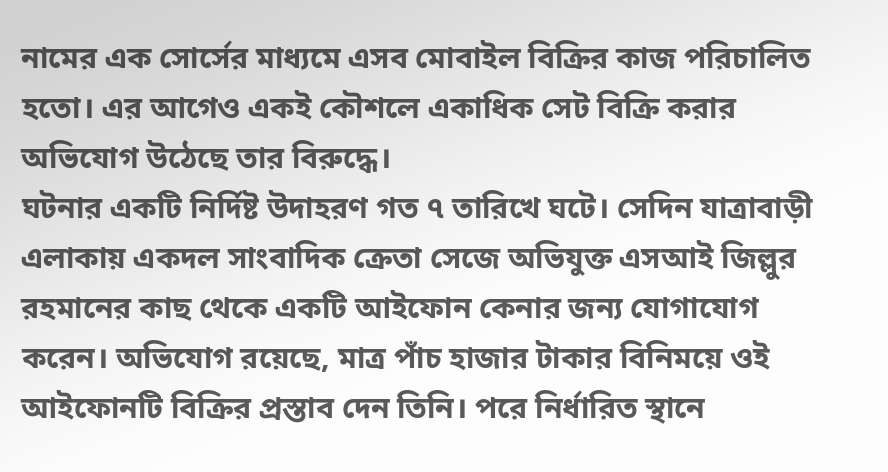নামের এক সোর্সের মাধ্যমে এসব মোবাইল বিক্রির কাজ পরিচালিত হতো। এর আগেও একই কৌশলে একাধিক সেট বিক্রি করার অভিযোগ উঠেছে তার বিরুদ্ধে।
ঘটনার একটি নির্দিষ্ট উদাহরণ গত ৭ তারিখে ঘটে। সেদিন যাত্রাবাড়ী এলাকায় একদল সাংবাদিক ক্রেতা সেজে অভিযুক্ত এসআই জিল্লুর রহমানের কাছ থেকে একটি আইফোন কেনার জন্য যোগাযোগ করেন। অভিযোগ রয়েছে, মাত্র পাঁচ হাজার টাকার বিনিময়ে ওই আইফোনটি বিক্রির প্রস্তাব দেন তিনি। পরে নির্ধারিত স্থানে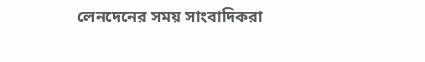লেনদেনের সময় সাংবাদিকরা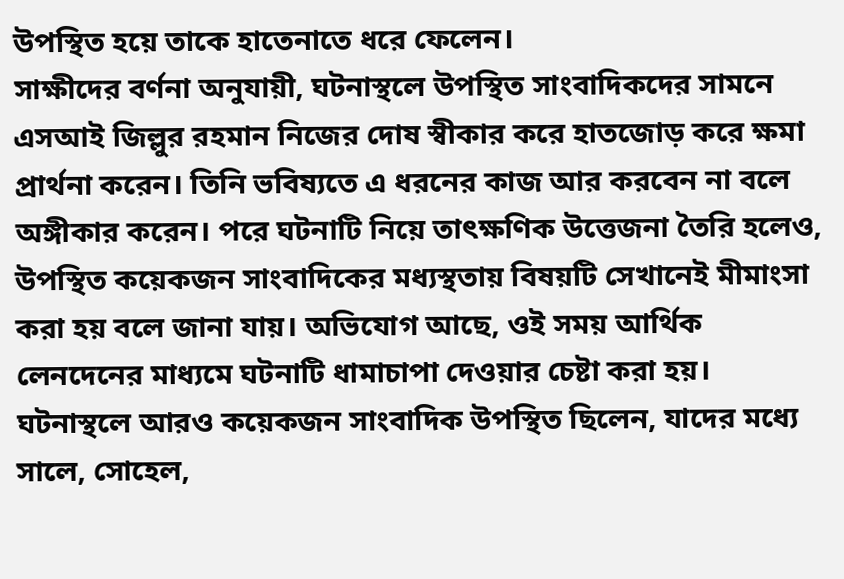উপস্থিত হয়ে তাকে হাতেনাতে ধরে ফেলেন।
সাক্ষীদের বর্ণনা অনুযায়ী, ঘটনাস্থলে উপস্থিত সাংবাদিকদের সামনে এসআই জিল্লুর রহমান নিজের দোষ স্বীকার করে হাতজোড় করে ক্ষমা প্রার্থনা করেন। তিনি ভবিষ্যতে এ ধরনের কাজ আর করবেন না বলে অঙ্গীকার করেন। পরে ঘটনাটি নিয়ে তাৎক্ষণিক উত্তেজনা তৈরি হলেও, উপস্থিত কয়েকজন সাংবাদিকের মধ্যস্থতায় বিষয়টি সেখানেই মীমাংসা করা হয় বলে জানা যায়। অভিযোগ আছে, ওই সময় আর্থিক লেনদেনের মাধ্যমে ঘটনাটি ধামাচাপা দেওয়ার চেষ্টা করা হয়।
ঘটনাস্থলে আরও কয়েকজন সাংবাদিক উপস্থিত ছিলেন, যাদের মধ্যে সালে, সোহেল,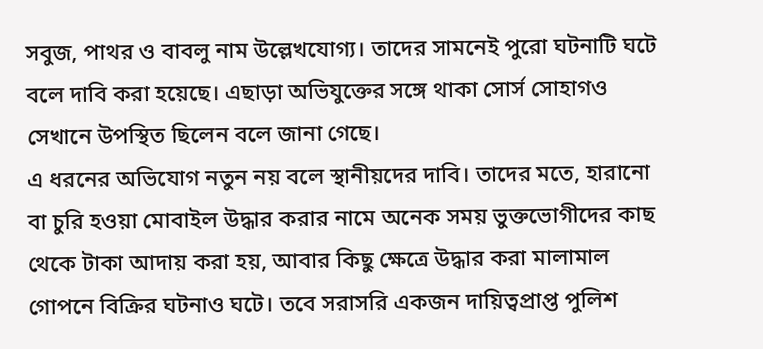সবুজ, পাথর ও বাবলু নাম উল্লেখযোগ্য। তাদের সামনেই পুরো ঘটনাটি ঘটে বলে দাবি করা হয়েছে। এছাড়া অভিযুক্তের সঙ্গে থাকা সোর্স সোহাগও সেখানে উপস্থিত ছিলেন বলে জানা গেছে।
এ ধরনের অভিযোগ নতুন নয় বলে স্থানীয়দের দাবি। তাদের মতে, হারানো বা চুরি হওয়া মোবাইল উদ্ধার করার নামে অনেক সময় ভুক্তভোগীদের কাছ থেকে টাকা আদায় করা হয়, আবার কিছু ক্ষেত্রে উদ্ধার করা মালামাল গোপনে বিক্রির ঘটনাও ঘটে। তবে সরাসরি একজন দায়িত্বপ্রাপ্ত পুলিশ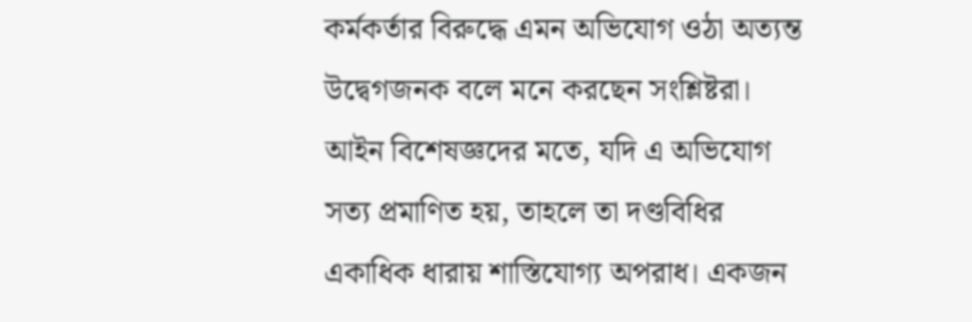কর্মকর্তার বিরুদ্ধে এমন অভিযোগ ওঠা অত্যন্ত উদ্বেগজনক বলে মনে করছেন সংশ্লিষ্টরা।
আইন বিশেষজ্ঞদের মতে, যদি এ অভিযোগ সত্য প্রমাণিত হয়, তাহলে তা দণ্ডবিধির একাধিক ধারায় শাস্তিযোগ্য অপরাধ। একজন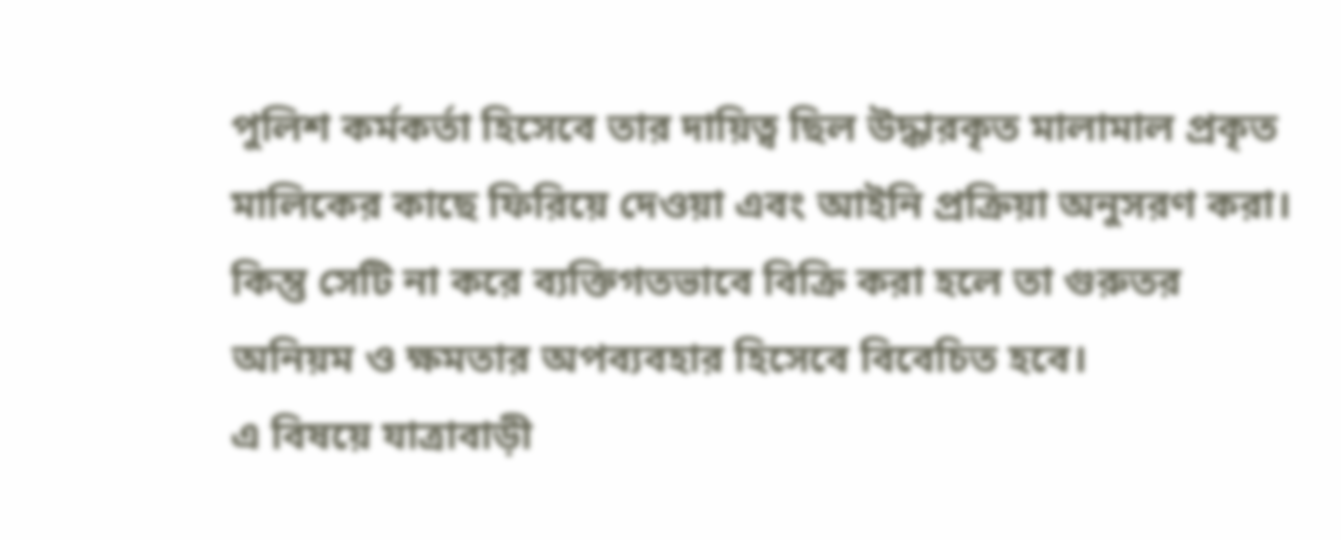পুলিশ কর্মকর্তা হিসেবে তার দায়িত্ব ছিল উদ্ধারকৃত মালামাল প্রকৃত মালিকের কাছে ফিরিয়ে দেওয়া এবং আইনি প্রক্রিয়া অনুসরণ করা। কিন্তু সেটি না করে ব্যক্তিগতভাবে বিক্রি করা হলে তা গুরুতর অনিয়ম ও ক্ষমতার অপব্যবহার হিসেবে বিবেচিত হবে।
এ বিষয়ে যাত্রাবাড়ী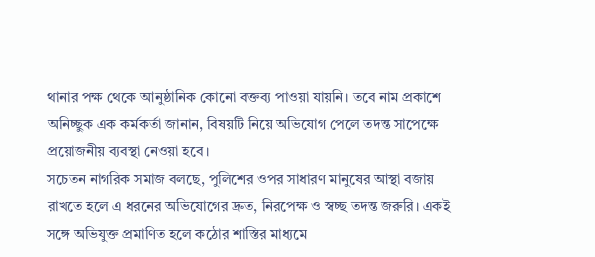থানার পক্ষ থেকে আনুষ্ঠানিক কোনো বক্তব্য পাওয়া যায়নি। তবে নাম প্রকাশে অনিচ্ছুক এক কর্মকর্তা জানান, বিষয়টি নিয়ে অভিযোগ পেলে তদন্ত সাপেক্ষে প্রয়োজনীয় ব্যবস্থা নেওয়া হবে।
সচেতন নাগরিক সমাজ বলছে, পুলিশের ওপর সাধারণ মানুষের আস্থা বজায় রাখতে হলে এ ধরনের অভিযোগের দ্রুত, নিরপেক্ষ ও স্বচ্ছ তদন্ত জরুরি। একই সঙ্গে অভিযুক্ত প্রমাণিত হলে কঠোর শাস্তির মাধ্যমে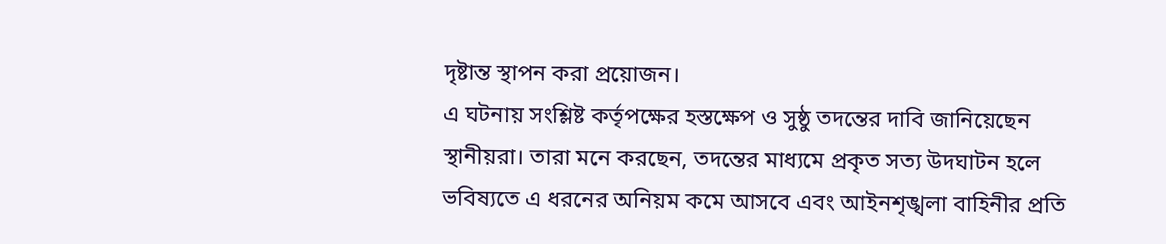দৃষ্টান্ত স্থাপন করা প্রয়োজন।
এ ঘটনায় সংশ্লিষ্ট কর্তৃপক্ষের হস্তক্ষেপ ও সুষ্ঠু তদন্তের দাবি জানিয়েছেন স্থানীয়রা। তারা মনে করছেন, তদন্তের মাধ্যমে প্রকৃত সত্য উদঘাটন হলে ভবিষ্যতে এ ধরনের অনিয়ম কমে আসবে এবং আইনশৃঙ্খলা বাহিনীর প্রতি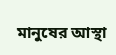মানুষের আস্থা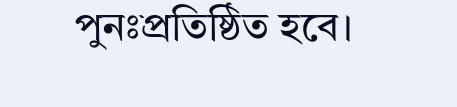পুনঃপ্রতিষ্ঠিত হবে।